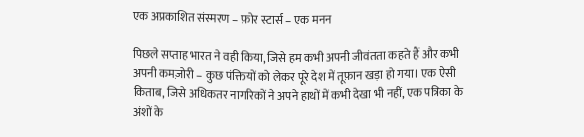एक अप्रकाशित संस्मरण – फ़ोर स्टार्स – एक मनन

पिछले सप्ताह भारत ने वही किया, जिसे हम कभी अपनी जीवंतता कहते हैं और कभी अपनी कमज़ोरी – कुछ पंक्तियों को लेकर पूरे देश में तूफ़ान खड़ा हो गया। एक ऐसी किताब, जिसे अधिकतर नागरिकों ने अपने हाथों में कभी देखा भी नहीं, एक पत्रिका के अंशों के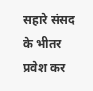सहारे संसद के भीतर प्रवेश कर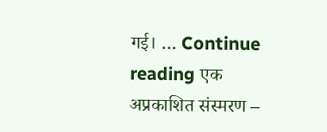गई। … Continue reading एक अप्रकाशित संस्मरण –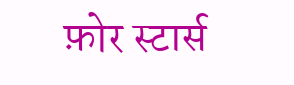फ़ोर स्टार्स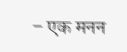– एक मनन